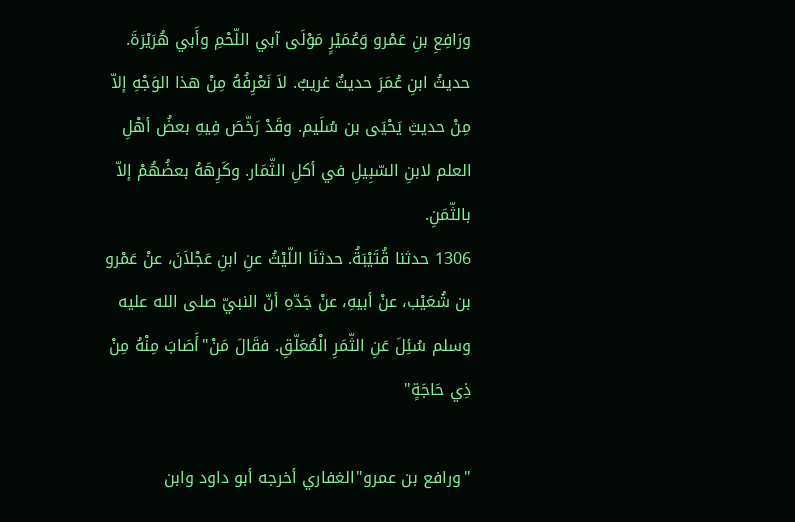ورَافِعِ بنِ عَمْرو وَعُمَيْرٍ مَوْلَى آبي اللّحْمِ وأَبي هُرَيْرَةَ. حديثُ ابنِ عُمَرَ حديثٌ غريبٌ. لاَ نَعْرِفُهُ مِنْ هذا الوَجْهِ إلاّ مِنْ حديثِ يَحْيَى بن سُلَيم. وقَدْ رَخّصَ فِيهِ بعضُ أهْلِ العلم لابنِ السّبِيلِ في أكلِ الثّمَار. وكَرِهَهُ بعضُهُمْ إلاّ بالثّمَنِ.
1306 حدثنا قُتَيْبَةُ. حدثنَا اللّيْثُ عنِ ابنِ عَجْلاَنَ، عنْ عَمْرو بن شُعَيْب، عنْ أبيهِ، عنْ جَدّهِ أنّ النبيّ صلى الله عليه وسلم سُئِلَ عَنِ الثّمَرِ الْمُعَلّقِ. فقَالَ مَنْ"أَصَابَ مِنْهُ مِنْ ذِي حَاجَةٍ"

"ورافع بن عمرو"الغفاري أخرجه أبو داود وابن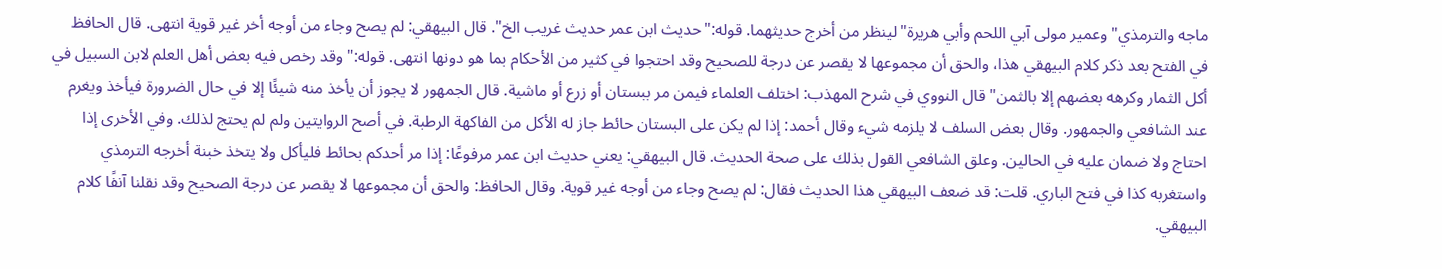ماجه والترمذي"وعمير مولى آبي اللحم وأبي هريرة"لينظر من أخرج حديثهما. قوله:"حديث ابن عمر حديث غريب الخ". قال البيهقي: لم يصح وجاء من أوجه أخر غير قوية انتهى. قال الحافظ في الفتح بعد ذكر كلام البيهقي هذا، والحق أن مجموعها لا يقصر عن درجة للصحيح وقد احتجوا في كثير من الأحكام بما هو دونها انتهى. قوله:"وقد رخص فيه بعض أهل العلم لابن السبيل في أكل الثمار وكرهه بعضهم إلا بالثمن"قال النووي في شرح المهذب: اختلف العلماء فيمن مر ببستان أو زرع أو ماشية. قال الجمهور لا يجوز أن يأخذ منه شيئًا إلا في حال الضرورة فيأخذ ويغرم عند الشافعي والجمهور. وقال بعض السلف لا يلزمه شيء وقال أحمد: إذا لم يكن على البستان حائط جاز له الأكل من الفاكهة الرطبة. في أصح الروايتين ولم لم يحتج لذلك. وفي الأخرى إذا احتاج ولا ضمان عليه في الحالين. وعلق الشافعي القول بذلك على صحة الحديث. قال البيهقي: يعني حديث ابن عمر مرفوعًا: إذا مر أحدكم بحائط فليأكل ولا يتخذ خبنة أخرجه الترمذي واستغربه كذا في فتح الباري. قلت: قد ضعف البيهقي هذا الحديث فقال: لم يصح وجاء من أوجه غير قوية. وقال الحافظ: والحق أن مجموعها لا يقصر عن درجة الصحيح وقد نقلنا آنفًا كلام البيهقي.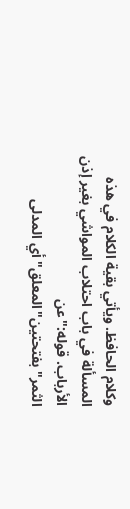وكلام الحافظ. ويأتي بقية الكلام في هذه المسألة في باب احتلاب المواشي بغير إذن الأرباب. قوله:"عن الثمر"بفتحتين"المعلق"أي المدلى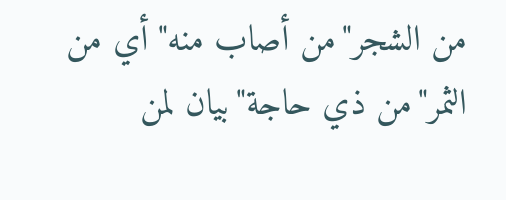من الشجر"من أصاب منه"أي من الثمر"من ذي حاجة"بيان لمن